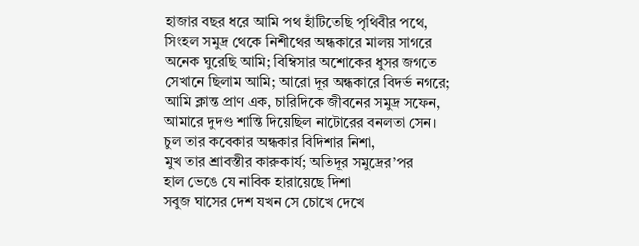হাজার বছর ধরে আমি পথ হাঁটিতেছি পৃথিবীর পথে,
সিংহল সমুদ্র থেকে নিশীথের অন্ধকারে মালয় সাগরে
অনেক ঘুরেছি আমি; বিম্বিসার অশোকের ধুসর জগতে
সেখানে ছিলাম আমি; আরো দূর অন্ধকারে বিদর্ভ নগরে;
আমি ক্লান্ত প্রাণ এক, চারিদিকে জীবনের সমুদ্র সফেন,
আমারে দুদণ্ড শান্তি দিয়েছিল নাটোরের বনলতা সেন।
চুল তার কবেকার অন্ধকার বিদিশার নিশা,
মুখ তার শ্রাবস্তীর কারুকার্য; অতিদূর সমুদ্রের’পর
হাল ভেঙে যে নাবিক হারায়েছে দিশা
সবুজ ঘাসের দেশ যখন সে চোখে দেখে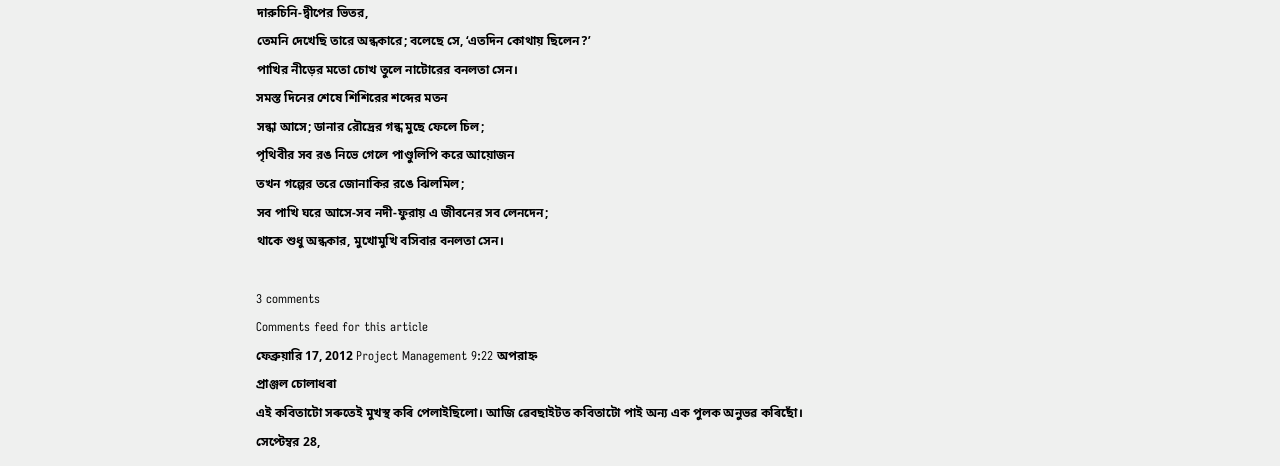দারুচিনি-দ্বীপের ভিতর,
তেমনি দেখেছি তারে অন্ধকারে; বলেছে সে, ‘এতদিন কোথায় ছিলেন?’
পাখির নীড়ের মতো চোখ তুলে নাটোরের বনলতা সেন।
সমস্ত দিনের শেষে শিশিরের শব্দের মতন
সন্ধা আসে; ডানার রৌদ্রের গন্ধ মুছে ফেলে চিল;
পৃথিবীর সব রঙ নিভে গেলে পাণ্ডুলিপি করে আয়োজন
তখন গল্পের তরে জোনাকির রঙে ঝিলমিল;
সব পাখি ঘরে আসে-সব নদী-ফুরায় এ জীবনের সব লেনদেন;
থাকে শুধু অন্ধকার, মুখোমুখি বসিবার বনলতা সেন।

3 comments
Comments feed for this article
ফেব্রুয়ারি 17, 2012 Project Management 9:22 অপরাহ্ন
প্ৰাঞ্জল চোলাধৰা
এই কবিতাটো সৰুতেই মুখস্থ কৰি পেলাইছিলো। আজি ৱেবছাইটত কবিতাটো পাই অন্য এক পুলক অনুভৱ কৰিছোঁ।
সেপ্টেম্বর 28,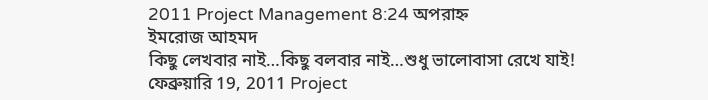2011 Project Management 8:24 অপরাহ্ন
ইমরোজ আহমদ
কিছু লেখবার নাই…কিছু বলবার নাই…শুধু ভালোবাসা রেখে যাই!
ফেব্রুয়ারি 19, 2011 Project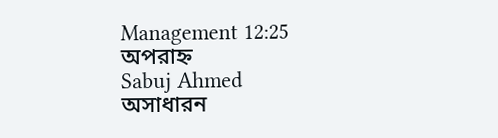Management 12:25 অপরাহ্ন
Sabuj Ahmed
অসাধারন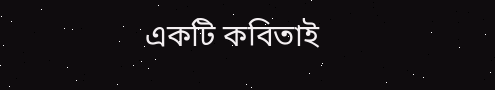একটি কবিতাই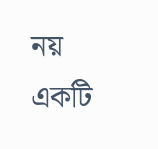নয় একটি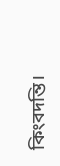কিংবদন্তি।